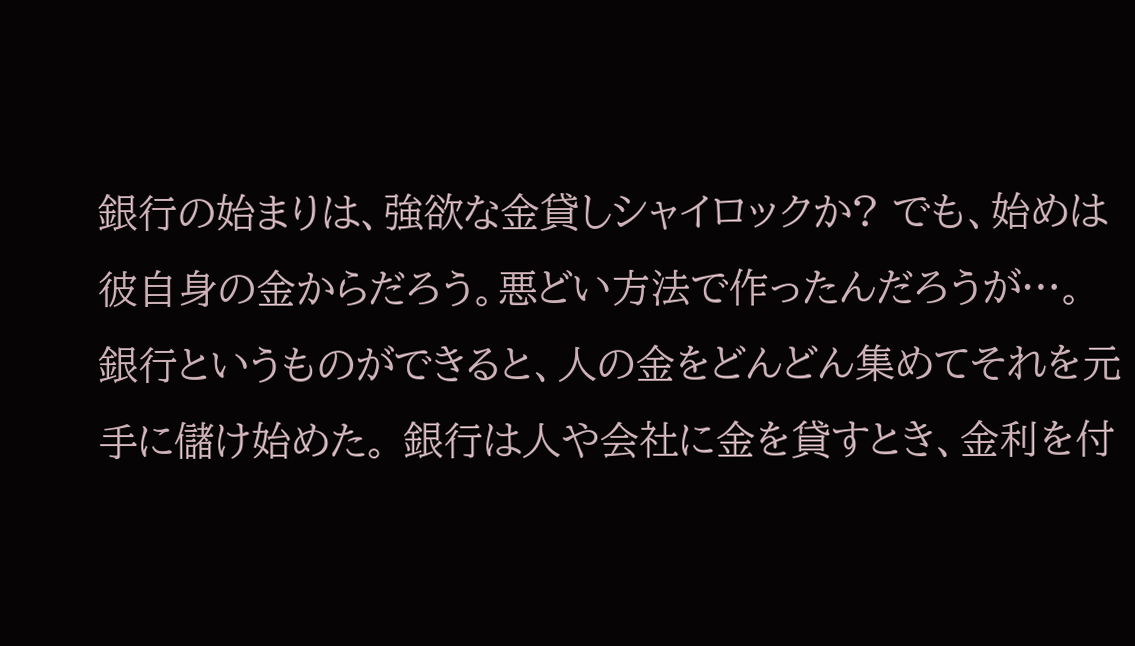銀行の始まりは、強欲な金貸しシャイロックか? でも、始めは彼自身の金からだろう。悪どい方法で作ったんだろうが…。 銀行というものができると、人の金をどんどん集めてそれを元手に儲け始めた。 銀行は人や会社に金を貸すとき、金利を付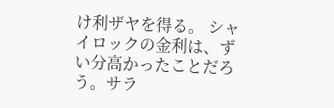け利ザヤを得る。 シャイロックの金利は、ずい分高かったことだろう。サラ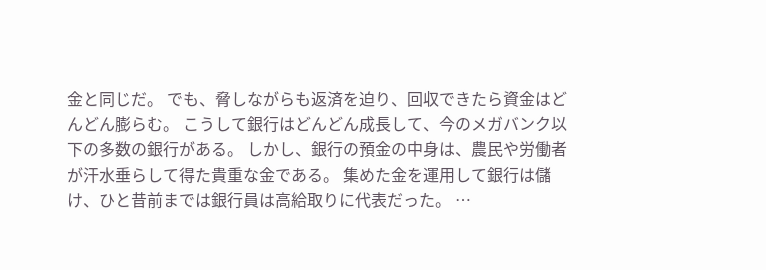金と同じだ。 でも、脅しながらも返済を迫り、回収できたら資金はどんどん膨らむ。 こうして銀行はどんどん成長して、今のメガバンク以下の多数の銀行がある。 しかし、銀行の預金の中身は、農民や労働者が汗水垂らして得た貴重な金である。 集めた金を運用して銀行は儲け、ひと昔前までは銀行員は高給取りに代表だった。 …